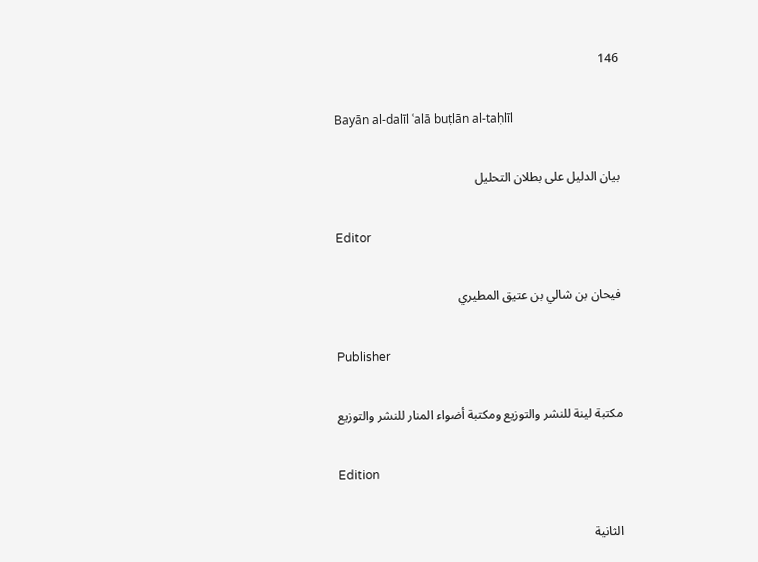146

Bayān al-dalīl ʿalā buṭlān al-taḥlīl

بيان الدليل على بطلان التحليل

Editor

فيحان بن شالي بن عتيق المطيري

Publisher

مكتبة لينة للنشر والتوزيع ومكتبة أضواء المنار للنشر والتوزيع

Edition

الثانية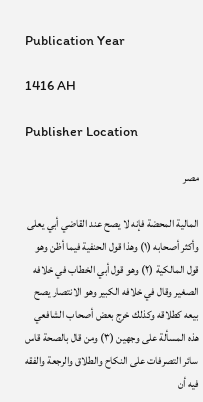Publication Year

1416 AH

Publisher Location

مصر

المالية المحضة فإنه لا يصح عند القاضي أبي يعلى وأكثر أصحابه (١) وهذا قول الحنفية فيما أظن وهو قول المالكية (٢) وهو قول أبي الخطاب في خلافه الصغير وقال في خلافه الكبير وهو الانتصار يصح بيعه كطلاقه وكذلك خرج بعض أصحاب الشافعي هذه المسألة على وجهين (٣) ومن قال بالصحة قاس سائر التصرفات على النكاح والطلاق والرجعة والفقه فيه أن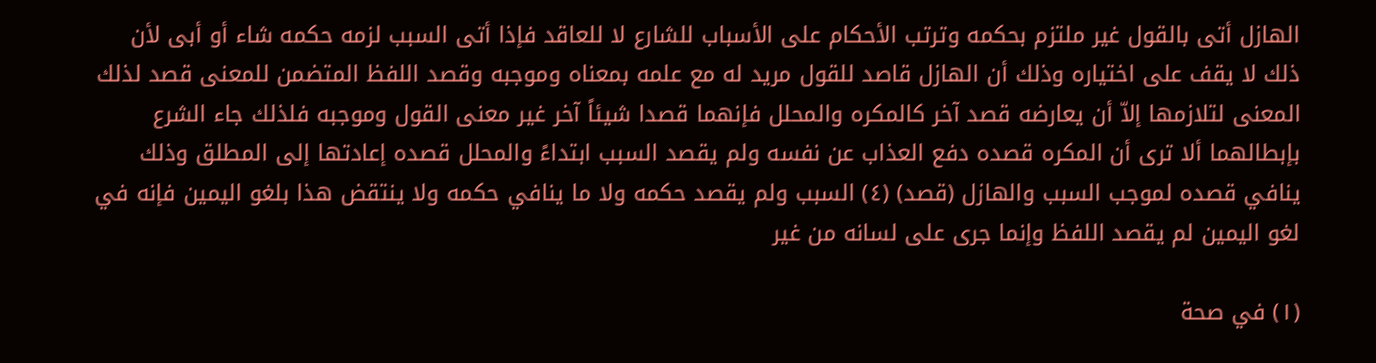الهازل أتى بالقول غير ملتزم بحكمه وترتب الأحكام على الأسباب للشارع لا للعاقد فإذا أتى السبب لزمه حكمه شاء أو أبى لأن ذلك لا يقف على اختياره وذلك أن الهازل قاصد للقول مريد له مع علمه بمعناه وموجبه وقصد اللفظ المتضمن للمعنى قصد لذلك المعنى لتلازمها إلاّ أن يعارضه قصد آخر كالمكره والمحلل فإنهما قصدا شيئاً آخر غير معنى القول وموجبه فلذلك جاء الشرع بإبطالهما ألا ترى أن المكره قصده دفع العذاب عن نفسه ولم يقصد السبب ابتداءً والمحلل قصده إعادتها إلى المطلق وذلك ينافي قصده لموجب السبب والهازل (قصد) (٤) السبب ولم يقصد حكمه ولا ما ينافي حكمه ولا ينتقض هذا بلغو اليمين فإنه في لغو اليمين لم يقصد اللفظ وإنما جرى على لسانه من غير

(١) في صحة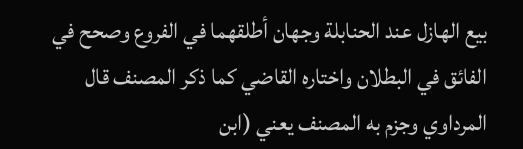بيع الهازل عند الحنابلة وجهان أطلقهما في الفروع وصحح في الفائق في البطلان واختاره القاضي كما ذكر المصنف قال المرداوي وجزم به المصنف يعني (ابن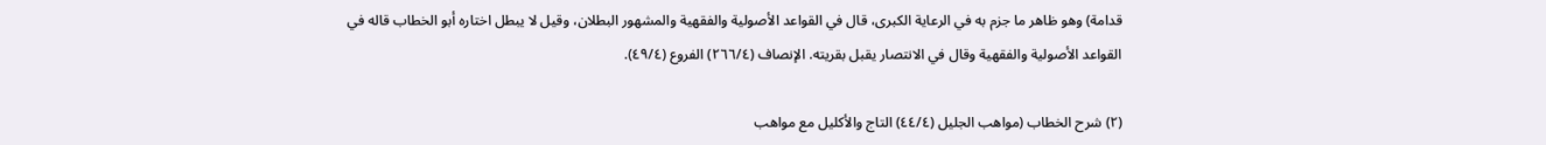قدامة) وهو ظاهر ما جزم به في الرعاية الكبرى، قال في القواعد الأصولية والفقهية والمشهور البطلان، وقيل لا يبطل اختاره أبو الخطاب قاله في القواعد الأصولية والفقهية وقال في الانتصار يقبل بقريته. الإنصاف (٢٦٦/٤) الفروع (٤٩/٤).

(٢) شرح الخطاب (مواهب الجليل (٤٤/٤) التاج والأكليل مع مواهب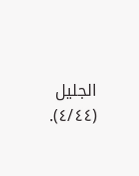الجليل (٤/٤٤).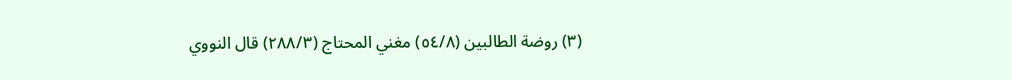(٣) روضة الطالبين (٥٤/٨) مغني المحتاج (٢٨٨/٣) قال النووي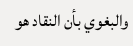والبغوي بأن النقاد هو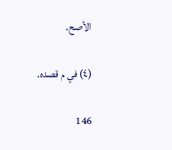الأصح.

(٤) في م قصده.

146